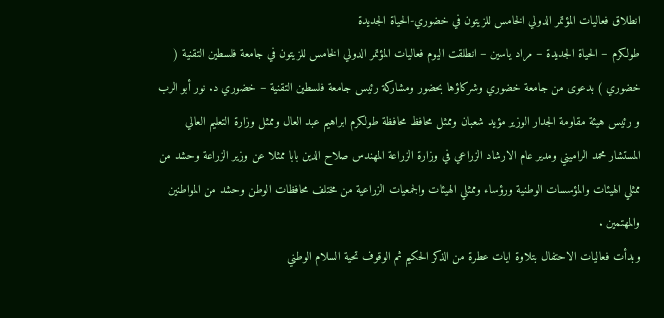انطلاق فعاليات المؤتمر الدولي الخامس للزيتون في خضوري-الحياة الجديدة
طولكرم – الحياة الجديدة – مراد ياسين – انطلقت اليوم فعاليات المؤتمر الدولي الخامس للزيتون في جامعة فلسطين التقنية ( خضوري ) بدعوى من جامعة خضوري وشركاؤها بحضور ومشاركة رئيس جامعة فلسطين التقنية – خضوري د. نور أبو الرب و رئيس هيئة مقاومة الجدار الوزير مؤيد شعبان وممثل محافظ محافظة طولكرم ابراهيم عبد العال وممثل وزارة التعليم العالي المستشار محمد الراميني ومدير عام الارشاد الزراعي في وزارة الزراعة المهندس صلاح الدين بابا ممثلا عن وزير الزراعة وحشد من ممثلي الهيئات والمؤسسات الوطنية ورؤساء وممثلي الهيئات والجمعيات الزراعية من مختلف محافظات الوطن وحشد من المواطنين والمهتمين .
وبدأت فعاليات الاحتفال بتلاوة ايات عطرة من الذكر الحكيم ثم الوقوف تحية السلام الوطني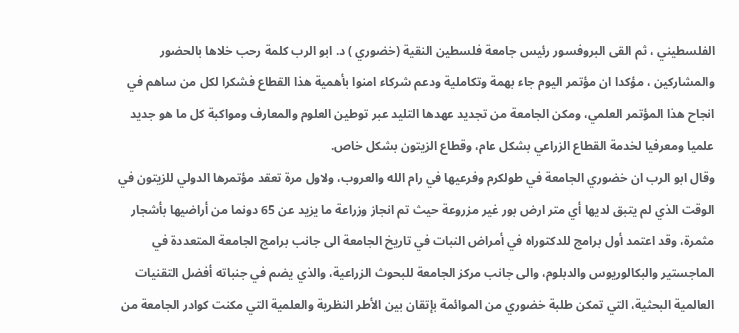الفلسطيني ، ثم القى البروفسور رئيس جامعة فلسطين النقية (خضوري ) د. ابو الرب كلمة رحب خلاها بالحضور والمشاركين ، مؤكدا ان مؤتمر اليوم جاء بهمة وتكاملية ودعم شركاء امنوا بأهمية هذا القطاع فشكرا لكل من ساهم في انجاح هذا المؤتمر العلمي، ومكن الجامعة من تجديد عهدها التليد عبر توطين العلوم والمعارف ومواكبة كل ما هو جديد علميا ومعرفيا لخدمة القطاع الزراعي بشكل عام، وقطاع الزيتون بشكل خاص.
وقال ابو الرب ان خضوري الجامعة في طولكرم وفرعيها في رام الله والعروب، ولاول مرة تعقد مؤتمرها الدولي للزيتون في الوقت الذي لم يتبق لديها أي متر ارض بور غير مزروعة حيث تم انجاز وزراعة ما يزيد عن 65 دونما من أراضيها بأشجار مثمرة، وقد اعتمد أول برامج للدكتوراه في أمراض النبات في تاريخ الجامعة الى جانب برامج الجامعة المتعددة في الماجستير والبكالوريوس والدبلوم، والى جانب مركز الجامعة للبحوث الزراعية، والذي يضم في جنباته أفضل التقنيات العالمية البحثية، التي تمكن طلبة خضوري من الموائمة بإتقان بين الأطر النظرية والعلمية التي مكنت كوادر الجامعة من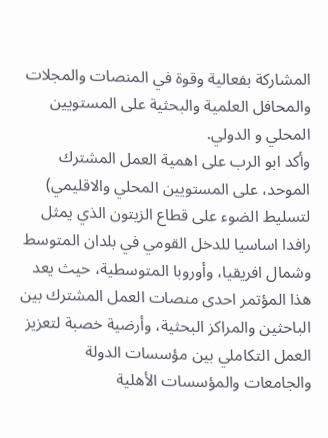المشاركة بفعالية وقوة في المنصات والمجلات والمحافل العلمية والبحثية على المستويين المحلي و الدولي.
وأكد ابو الرب على اهمية العمل المشترك الموحد، على المستويين المحلي والاقليمي) لتسليط الضوء على قطاع الزيتون الذي يمثل رافدا اساسيا للدخل القومي في بلدان المتوسط وشمال افريقيا، وأوروبا المتوسطية، حيث يعد هذا المؤتمر احدى منصات العمل المشترك بين الباحثين والمراكز البحثية، وأرضية خصبة لتعزيز العمل التكاملي بين مؤسسات الدولة والجامعات والمؤسسات الأهلية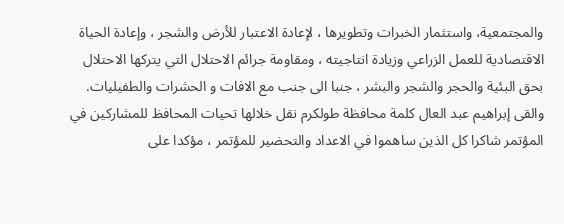والمجتمعية، واستثمار الخبرات وتطويرها ، لإعادة الاعتبار للأرض والشجر ، وإعادة الحياة الاقتصادية للعمل الزراعي وزيادة انتاجيته ، ومقاومة جرائم الاحتلال التي يتركها الاحتلال بحق البئية والحجر والشجر والبشر ، جنبا الى جنب مع الافات و الحشرات والطفيليات.
والقى إبراهيم عبد العال كلمة محافظة طولكرم نقل خلالها تحيات المحافظ للمشاركين في المؤتمر شاكرا كل الذين ساهموا في الاعداد والتحضير للمؤتمر ، مؤكدا على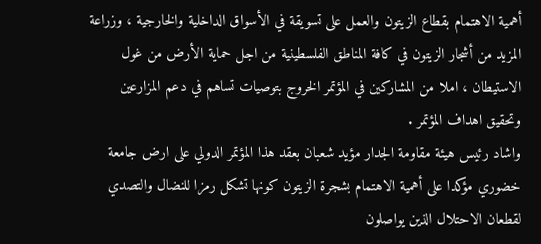أهمية الاهتمام بقطاع الزيتون والعمل على تسويقة في الأسواق الداخلية والخارجية ، وزراعة المزيد من أشجار الزيتون في كافة المناطق الفلسطينية من اجل حماية الأرض من غول الاستيطان ، املا من المشاركين في المؤتمر الخروج بتوصيات تساهم في دعم المزارعين وتحقيق اهداف المؤتمر .
واشاد رئيس هيئة مقاومة الجدار مؤيد شعبان بعقد هذا المؤتمر الدولي على ارض جامعة خضوري مؤكدا على أهمية الاهتمام بشجرة الزيتون كونها تشكل رمزا للنضال والتصدي لقطعان الاحتلال الذين يواصلون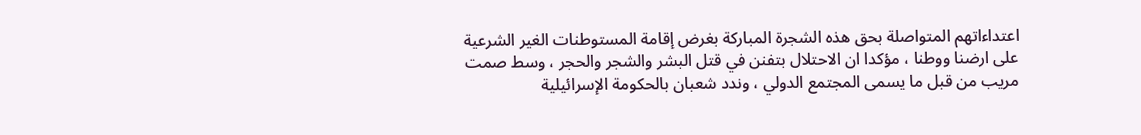اعتداءاتهم المتواصلة بحق هذه الشجرة المباركة بغرض إقامة المستوطنات الغير الشرعية على ارضنا ووطنا ، مؤكدا ان الاحتلال بتفنن في قتل البشر والشجر والحجر ، وسط صمت مريب من قبل ما يسمى المجتمع الدولي ، وندد شعبان بالحكومة الإسرائيلية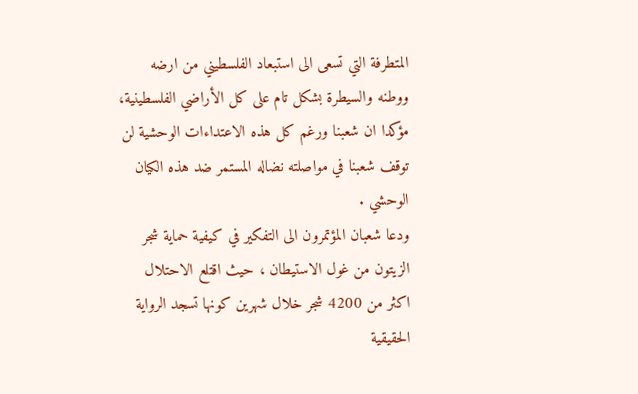المتطرفة التي تسعى الى استبعاد الفلسطيني من ارضه ووطنه والسيطرة بشكل تام على كل الأراضي الفلسطينية، مؤكدا ان شعبنا ورغم كل هذه الاعتداءات الوحشية لن توقف شعبنا في مواصلته نضاله المستمر ضد هذه الكيان الوحشي .
ودعا شعبان المؤتمرون الى التفكير في كيفية حماية شجر الزيتون من غول الاستيطان ، حيث اقتلع الاحتلال اكثر من 4200 شجر خلال شهرين كونها تسجد الرواية الحقيقية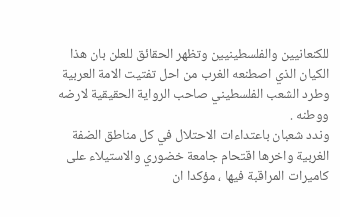للكنعانيين والفلسطينيين وتظهر الحقائق للعلن بان هذا الكيان الذي اصطنعه الغرب من احل تفتيت الامة العربية وطرد الشعب الفلسطيني صاحب الرواية الحقيقية لارضه ووطنه .
وندد شعبان باعتداءات الاحتلال في كل مناطق الضفة الغربية واخرها اقتحام جامعة خضوري والاستيلاء على كاميرات المراقبة فيها ، مؤكدا ان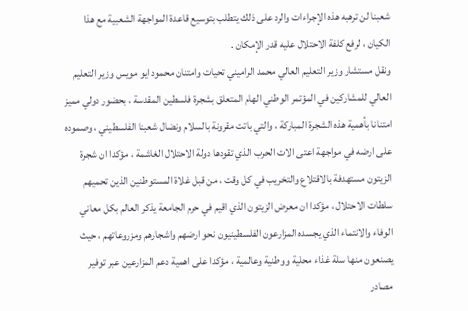شعبنا لن ترهبه هذه الإجراءات والرد على ذلك يتطلب بتوسيع قاعدة المواجهة الشعبية مع هذا الكيان ، لرفع كلفة الاحتلال عليه قدر الإمكان .
ونقل مستشار وزير التعليم العالي محمد الراميني تحيات وامتنان محمود ايو مويس وزير التعليم العالي للمشاركين في المؤتمر الوطني الهام المتعلق بشجرة فلسطين المقدسة ، بحضور دولي مميز امتنانا بأهمية هذه الشجرة المباركة ، والتي باتت مقرونة بالسلام ونضال شعبنا الفلسطيني ، وصموده على ارضه في مواجهة اعتى الات الحرب الذي تقودها دولة الاحتلال الغاشمة ، مؤكدا ان شجرة الزيتون مستهدفة بالاقتلاع والتخريب في كل وقت ، من قبل غلاة المستوطنين الذين تحميهم سلطات الاحتلال ، مؤكدا ان معرض الزيتون الذي اقيم في حرم الجامعة يذكر العالم بكل معاني الوفاء والانتماء الذي يجسده المزارعون الفلسطينيون نحو ارضهم واشجارهم ومزروعاتهم ، حيث يصنعون منها سلة غذاء محلية ووطنية وعالمية ، مؤكدا على اهمية دعم المزارعين عبر توفير مصادر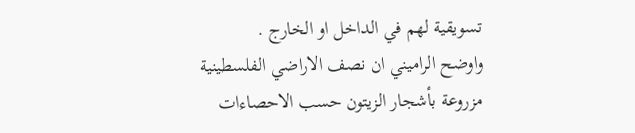تسويقية لهم في الداخل او الخارج .
واوضح الراميني ان نصف الاراضي الفلسطينية مزروعة بأشجار الزيتون حسب الاحصاءات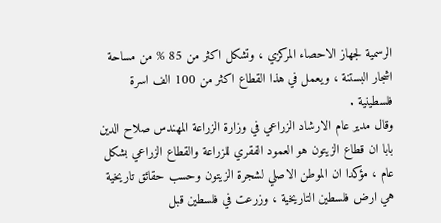الرسمية لجهاز الاحصاء المركزي ، وتشكل اكثر من 85 % من مساحة اشجار البستنة ، ويعمل في هذا القطاع اكثر من 100 الف اسرة فلسطينية .
وقال مدير عام الارشاد الزراعي في وزارة الزراعة المهندس صلاح الدين بابا ان قطاع الزيتون هو العمود الفقري للزراعة والقطاع الزراعي بشكل عام ، مؤكدا ان الموطن الاصلي لشجرة الزيتون وحسب حقائق تاريخية هي ارض فلسطين التاريخية ، وزرعت في فلسطين قبل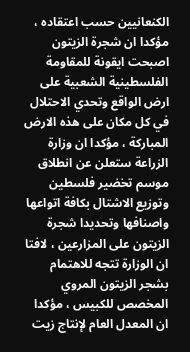الكنعانيين حسب اعتقاده ، مؤكدا ان شجرة الزيتون اصبحت ايقونة للمقاومة الفلسطينية الشعبية على ارض الواقع وتحدي الاحتلال في كل مكان على هذه الارض المباركة ، مؤكدا ان وزارة الزراعة ستعلن عن انطلاق موسم تخضير فلسطين وتوزيع الاشتال بكافة اتواعها واصنافها وتحديدا شجرة الزيتون على المزارعين ، لافتا ان الوزارة تتجه للاهتمام بشجر الزيتون المروي المخصص للكبيس ، مؤكدا ان المعدل العام لإنتاج زيت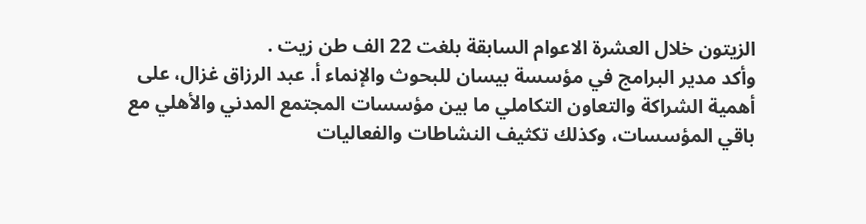الزيتون خلال العشرة الاعوام السابقة بلغت 22 الف طن زيت .
وأكد مدير البرامج في مؤسسة بيسان للبحوث والإنماء أ. عبد الرزاق غزال، على أهمية الشراكة والتعاون التكاملي ما بين مؤسسات المجتمع المدني والأهلي مع باقي المؤسسات، وكذلك تكثيف النشاطات والفعاليات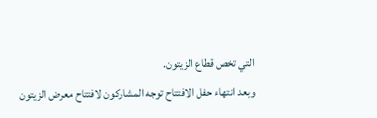التي تخص قطاع الزيتون.
وبعد انتهاء حفل الافتتاح توجه المشاركون لافتتاح معرض الزيتون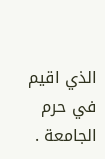الذي اقيم في حرم الجامعة .